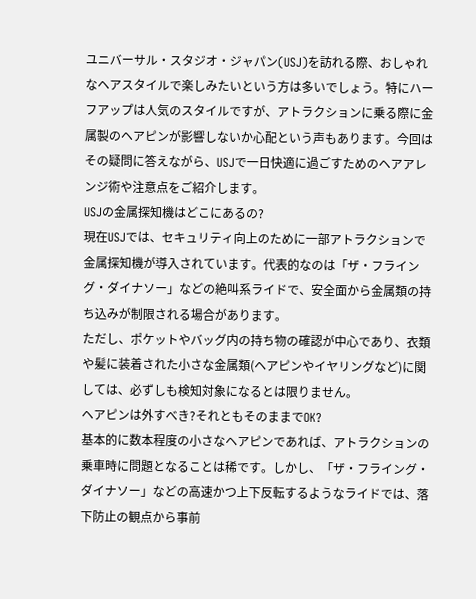ユニバーサル・スタジオ・ジャパン(USJ)を訪れる際、おしゃれなヘアスタイルで楽しみたいという方は多いでしょう。特にハーフアップは人気のスタイルですが、アトラクションに乗る際に金属製のヘアピンが影響しないか心配という声もあります。今回はその疑問に答えながら、USJで一日快適に過ごすためのヘアアレンジ術や注意点をご紹介します。
USJの金属探知機はどこにあるの?
現在USJでは、セキュリティ向上のために一部アトラクションで金属探知機が導入されています。代表的なのは「ザ・フライング・ダイナソー」などの絶叫系ライドで、安全面から金属類の持ち込みが制限される場合があります。
ただし、ポケットやバッグ内の持ち物の確認が中心であり、衣類や髪に装着された小さな金属類(ヘアピンやイヤリングなど)に関しては、必ずしも検知対象になるとは限りません。
ヘアピンは外すべき?それともそのままでOK?
基本的に数本程度の小さなヘアピンであれば、アトラクションの乗車時に問題となることは稀です。しかし、「ザ・フライング・ダイナソー」などの高速かつ上下反転するようなライドでは、落下防止の観点から事前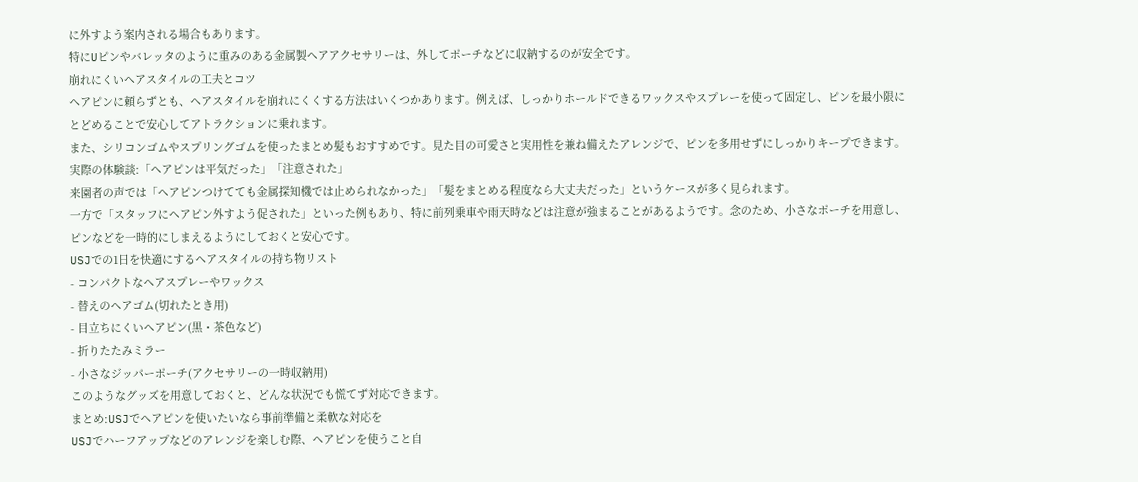に外すよう案内される場合もあります。
特にUピンやバレッタのように重みのある金属製ヘアアクセサリーは、外してポーチなどに収納するのが安全です。
崩れにくいヘアスタイルの工夫とコツ
ヘアピンに頼らずとも、ヘアスタイルを崩れにくくする方法はいくつかあります。例えば、しっかりホールドできるワックスやスプレーを使って固定し、ピンを最小限にとどめることで安心してアトラクションに乗れます。
また、シリコンゴムやスプリングゴムを使ったまとめ髪もおすすめです。見た目の可愛さと実用性を兼ね備えたアレンジで、ピンを多用せずにしっかりキープできます。
実際の体験談:「ヘアピンは平気だった」「注意された」
来園者の声では「ヘアピンつけてても金属探知機では止められなかった」「髪をまとめる程度なら大丈夫だった」というケースが多く見られます。
一方で「スタッフにヘアピン外すよう促された」といった例もあり、特に前列乗車や雨天時などは注意が強まることがあるようです。念のため、小さなポーチを用意し、ピンなどを一時的にしまえるようにしておくと安心です。
USJでの1日を快適にするヘアスタイルの持ち物リスト
- コンパクトなヘアスプレーやワックス
- 替えのヘアゴム(切れたとき用)
- 目立ちにくいヘアピン(黒・茶色など)
- 折りたたみミラー
- 小さなジッパーポーチ(アクセサリーの一時収納用)
このようなグッズを用意しておくと、どんな状況でも慌てず対応できます。
まとめ:USJでヘアピンを使いたいなら事前準備と柔軟な対応を
USJでハーフアップなどのアレンジを楽しむ際、ヘアピンを使うこと自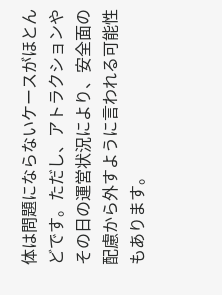体は問題にならないケースがほとんどです。ただし、アトラクションやその日の運営状況により、安全面の配慮から外すように言われる可能性もあります。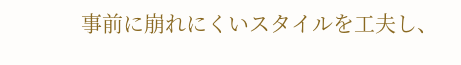事前に崩れにくいスタイルを工夫し、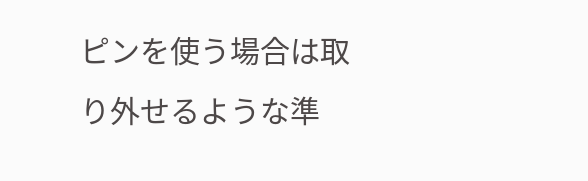ピンを使う場合は取り外せるような準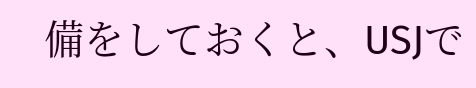備をしておくと、USJで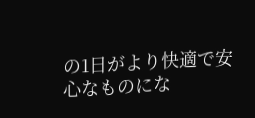の1日がより快適で安心なものにな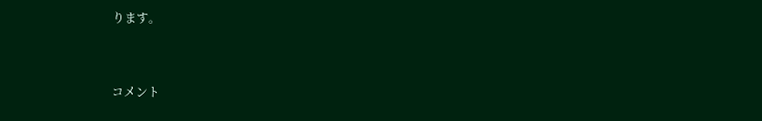ります。


コメント